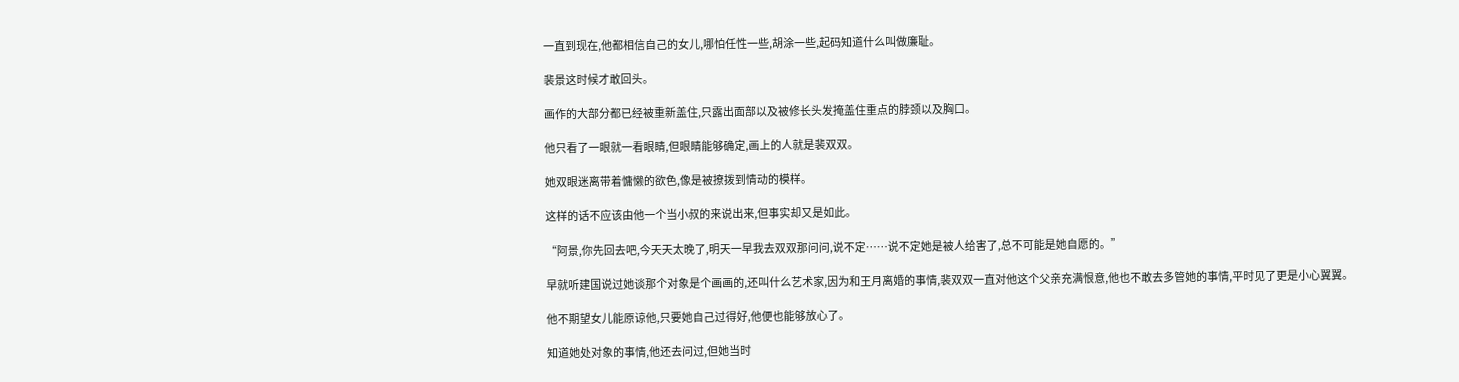一直到现在,他都相信自己的女儿,哪怕任性一些,胡涂一些,起码知道什么叫做廉耻。

裴景这时候才敢回头。

画作的大部分都已经被重新盖住,只露出面部以及被修长头发掩盖住重点的脖颈以及胸口。

他只看了一眼就一看眼睛,但眼睛能够确定,画上的人就是裴双双。

她双眼迷离带着慵懒的欲色,像是被撩拨到情动的模样。

这样的话不应该由他一个当小叔的来说出来,但事实却又是如此。

“阿景,你先回去吧,今天天太晚了,明天一早我去双双那问问,说不定……说不定她是被人给害了,总不可能是她自愿的。”

早就听建国说过她谈那个对象是个画画的,还叫什么艺术家,因为和王月离婚的事情,裴双双一直对他这个父亲充满恨意,他也不敢去多管她的事情,平时见了更是小心翼翼。

他不期望女儿能原谅他,只要她自己过得好,他便也能够放心了。

知道她处对象的事情,他还去问过,但她当时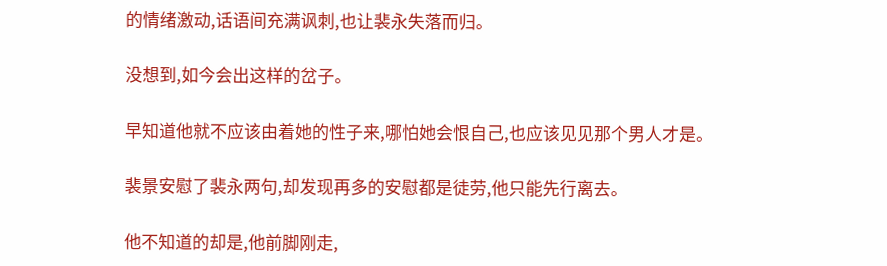的情绪激动,话语间充满讽刺,也让裴永失落而归。

没想到,如今会出这样的岔子。

早知道他就不应该由着她的性子来,哪怕她会恨自己,也应该见见那个男人才是。

裴景安慰了裴永两句,却发现再多的安慰都是徒劳,他只能先行离去。

他不知道的却是,他前脚刚走,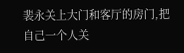裴永关上大门和客厅的房门,把自己一个人关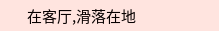在客厅,滑落在地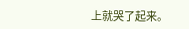上就哭了起来。